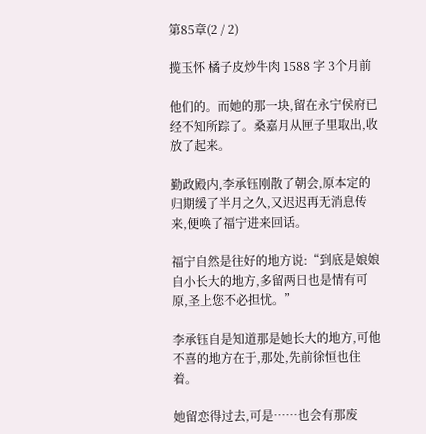第85章(2 / 2)

揽玉怀 橘子皮炒牛肉 1588 字 3个月前

他们的。而她的那一块,留在永宁侯府已经不知所踪了。桑嘉月从匣子里取出,收放了起来。

勤政殿内,李承钰刚散了朝会,原本定的归期缓了半月之久,又迟迟再无消息传来,便唤了福宁进来回话。

福宁自然是往好的地方说:“到底是娘娘自小长大的地方,多留两日也是情有可原,圣上您不必担忧。”

李承钰自是知道那是她长大的地方,可他不喜的地方在于,那处,先前徐恒也住着。

她留恋得过去,可是……也会有那废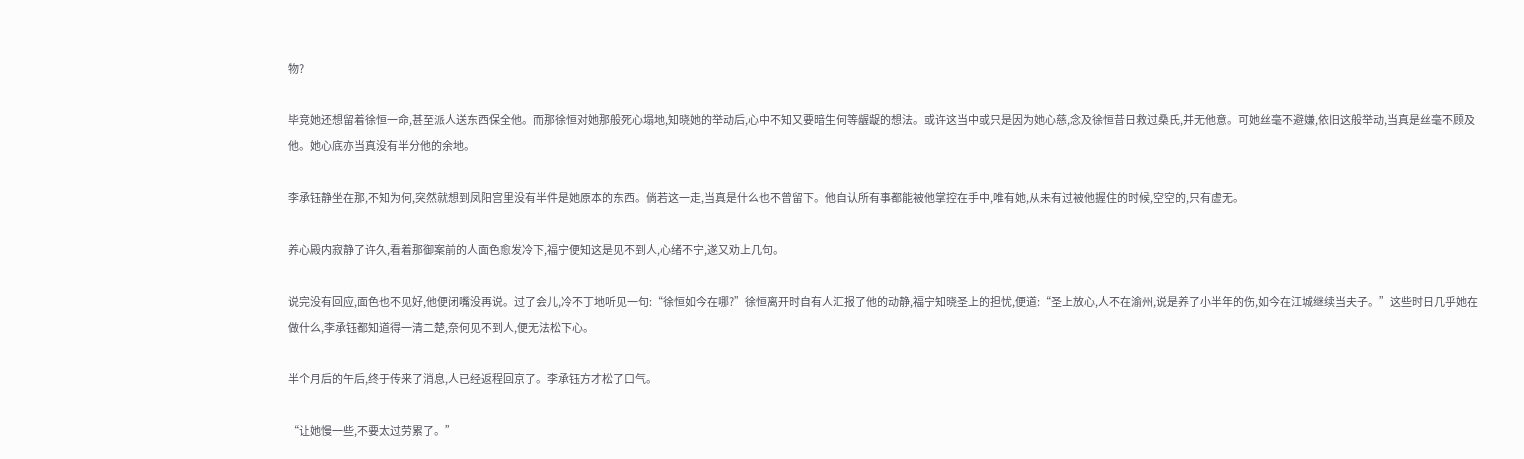物?

毕竞她还想留着徐恒一命,甚至派人送东西保全他。而那徐恒对她那般死心塌地,知晓她的举动后,心中不知又要暗生何等龌龊的想法。或许这当中或只是因为她心慈,念及徐恒昔日救过桑氏,并无他意。可她丝毫不避嫌,依旧这般举动,当真是丝毫不顾及他。她心底亦当真没有半分他的余地。

李承钰静坐在那,不知为何,突然就想到凤阳宫里没有半件是她原本的东西。倘若这一走,当真是什么也不曾留下。他自认所有事都能被他掌控在手中,唯有她,从未有过被他握住的时候,空空的,只有虚无。

养心殿内寂静了许久,看着那御案前的人面色愈发冷下,福宁便知这是见不到人,心绪不宁,遂又劝上几句。

说完没有回应,面色也不见好,他便闭嘴没再说。过了会儿,冷不丁地听见一句:“徐恒如今在哪?”徐恒离开时自有人汇报了他的动静,福宁知晓圣上的担忧,便道:“圣上放心,人不在渝州,说是养了小半年的伤,如今在江城继续当夫子。”这些时日几乎她在做什么,李承钰都知道得一清二楚,奈何见不到人,便无法松下心。

半个月后的午后,终于传来了消息,人已经返程回京了。李承钰方才松了口气。

“让她慢一些,不要太过劳累了。”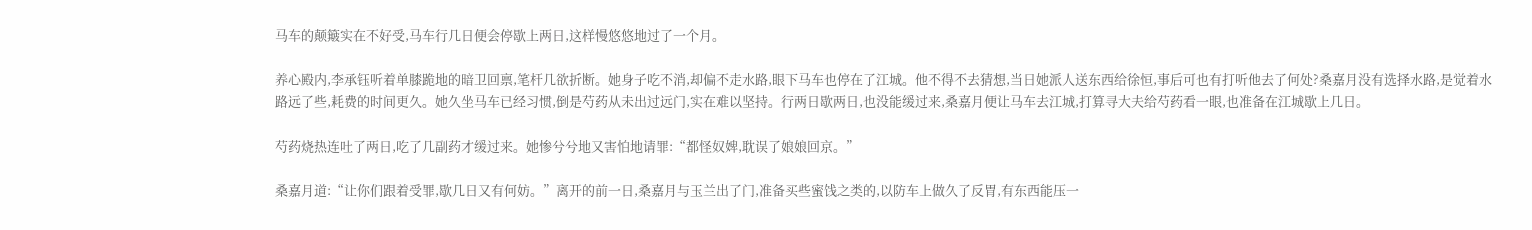马车的颠簸实在不好受,马车行几日便会停歇上两日,这样慢悠悠地过了一个月。

养心殿内,李承钰听着单膝跪地的暗卫回禀,笔杆几欲折断。她身子吃不消,却偏不走水路,眼下马车也停在了江城。他不得不去猜想,当日她派人送东西给徐恒,事后可也有打听他去了何处?桑嘉月没有选择水路,是觉着水路远了些,耗费的时间更久。她久坐马车已经习惯,倒是芍药从未出过远门,实在难以坚持。行两日歇两日,也没能缓过来,桑嘉月便让马车去江城,打算寻大夫给芍药看一眼,也准备在江城歇上几日。

芍药烧热连吐了两日,吃了几副药才缓过来。她惨兮兮地又害怕地请罪:“都怪奴婢,耽误了娘娘回京。”

桑嘉月道:“让你们跟着受罪,歇几日又有何妨。”离开的前一日,桑嘉月与玉兰出了门,准备买些蜜饯之类的,以防车上做久了反胃,有东西能压一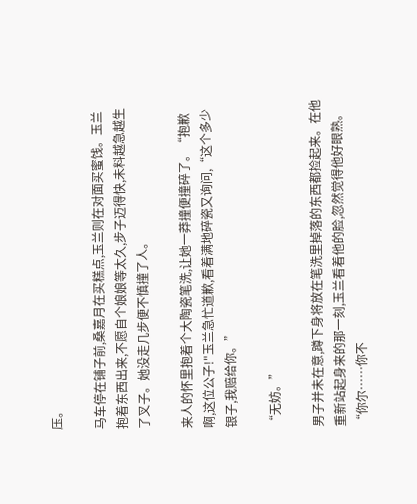压。

马车停在铺子前,桑嘉月在买糕点,玉兰则在对面买蜜饯。玉兰抱着东西出来,不愿自个娘娘等太久,步子迈得快,未料越急越生了叉子。她没走几步便不慎撞了人。

来人的怀里抱着个大陶瓷笔洗,让她一莽撞便撞碎了。“抱歉啊,这位公子!"玉兰急忙道歉,看着满地碎瓷又询问,“这个多少银子,我赔给你。”

“无妨。”

男子并未在意,蹲下身将放在笔洗里掉落的东西都捡起来。在他重新站起身来的那一刻,玉兰看着他的脸,忽然觉得他好眼熟。“你尔……你不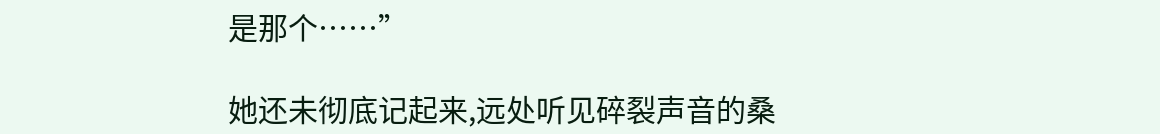是那个……”

她还未彻底记起来,远处听见碎裂声音的桑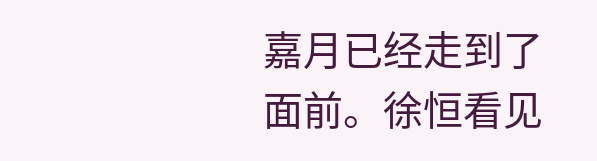嘉月已经走到了面前。徐恒看见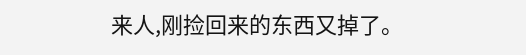来人,刚捡回来的东西又掉了。